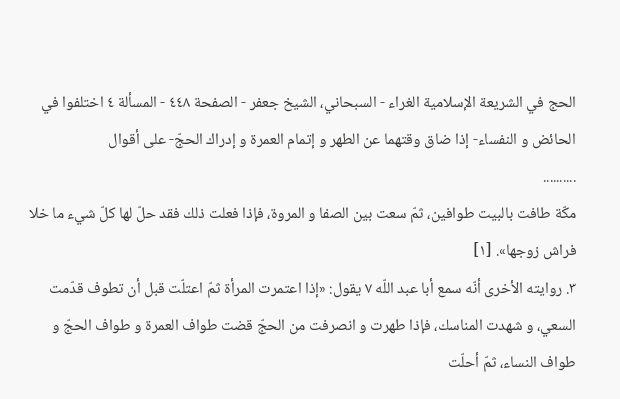الحج في الشريعة الإسلامية الغراء - السبحاني، الشيخ جعفر - الصفحة ٤٤٨ - المسألة ٤ اختلفوا في الحائض و النفساء- إذا ضاق وقتهما عن الطهر و إتمام العمرة و إدراك الحجّ- على أقوال
..........
مكّة طافت بالبيت طوافين، ثمّ سعت بين الصفا و المروة، فإذا فعلت ذلك فقد حلّ لها كلّ شيء ما خلا فراش زوجها». [١]
٣. روايته الأخرى أنّه سمع أبا عبد اللّه ٧ يقول: «إذا اعتمرت المرأة ثمّ اعتلّت قبل أن تطوف قدّمت السعي، و شهدت المناسك، فإذا طهرت و انصرفت من الحجّ قضت طواف العمرة و طواف الحجّ و طواف النساء، ثمّ أحلّت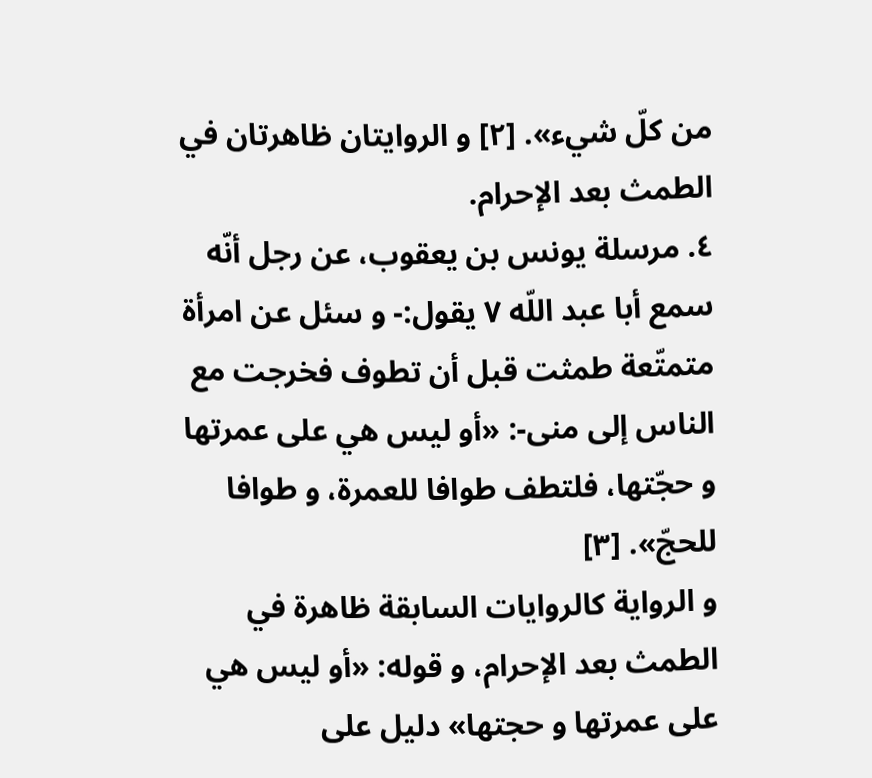من كلّ شيء». [٢] و الروايتان ظاهرتان في الطمث بعد الإحرام.
٤. مرسلة يونس بن يعقوب، عن رجل أنّه سمع أبا عبد اللّه ٧ يقول:- و سئل عن امرأة متمتّعة طمثت قبل أن تطوف فخرجت مع الناس إلى منى-: «أو ليس هي على عمرتها و حجّتها، فلتطف طوافا للعمرة، و طوافا للحجّ». [٣]
و الرواية كالروايات السابقة ظاهرة في الطمث بعد الإحرام، و قوله: «أو ليس هي على عمرتها و حجتها» دليل على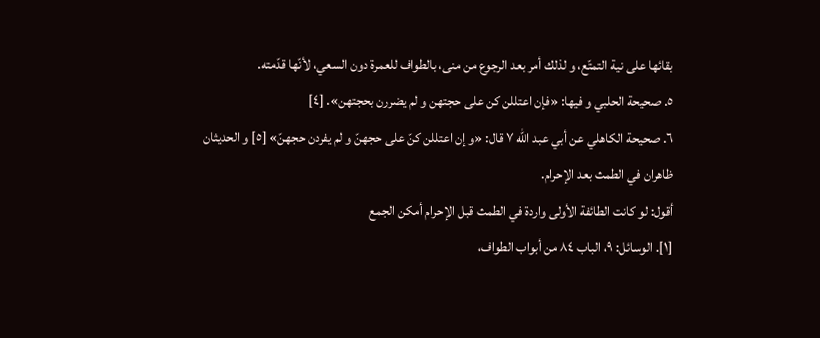بقائها على نية التمتّع، و لذلك أمر بعد الرجوع من منى، بالطواف للعمرة دون السعي، لأنّها قدّمته.
٥. صحيحة الحلبي و فيها: «فإن اعتللن كن على حجتهن و لم يضررن بحجتهن». [٤]
٦. صحيحة الكاهلي عن أبي عبد اللّه ٧ قال: «و إن اعتللن كنّ على حجهنّ و لم يفردن حجهنّ» [٥] و الحديثان ظاهران في الطمث بعد الإحرام.
أقول: لو كانت الطائفة الأولى واردة في الطمث قبل الإحرام أمكن الجمع
[١]. الوسائل: ٩، الباب ٨٤ من أبواب الطواف،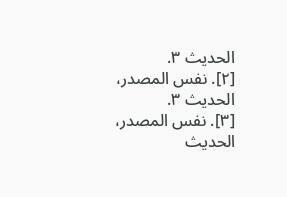الحديث ٣.
[٢]. نفس المصدر، الحديث ٣.
[٣]. نفس المصدر، الحديث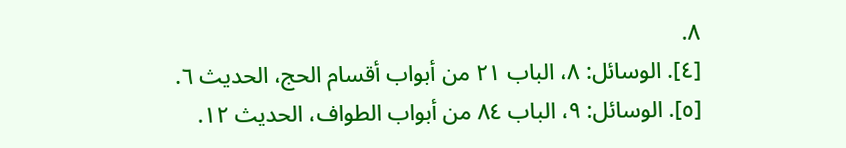٨.
[٤]. الوسائل: ٨، الباب ٢١ من أبواب أقسام الحج، الحديث ٦.
[٥]. الوسائل: ٩، الباب ٨٤ من أبواب الطواف، الحديث ١٢.